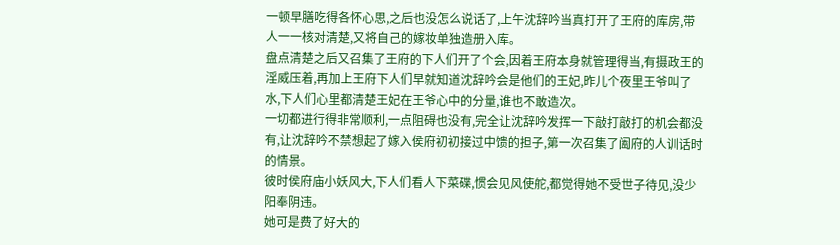一顿早膳吃得各怀心思,之后也没怎么说话了,上午沈辞吟当真打开了王府的库房,带人一一核对清楚,又将自己的嫁妆单独造册入库。
盘点清楚之后又召集了王府的下人们开了个会,因着王府本身就管理得当,有摄政王的淫威压着,再加上王府下人们早就知道沈辞吟会是他们的王妃,昨儿个夜里王爷叫了水,下人们心里都清楚王妃在王爷心中的分量,谁也不敢造次。
一切都进行得非常顺利,一点阻碍也没有,完全让沈辞吟发挥一下敲打敲打的机会都没有,让沈辞吟不禁想起了嫁入侯府初初接过中馈的担子,第一次召集了阖府的人训话时的情景。
彼时侯府庙小妖风大,下人们看人下菜碟,惯会见风使舵,都觉得她不受世子待见,没少阳奉阴违。
她可是费了好大的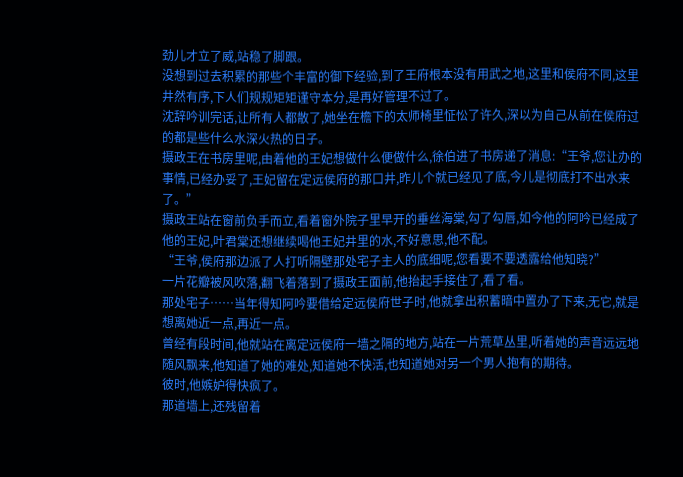劲儿才立了威,站稳了脚跟。
没想到过去积累的那些个丰富的御下经验,到了王府根本没有用武之地,这里和侯府不同,这里井然有序,下人们规规矩矩谨守本分,是再好管理不过了。
沈辞吟训完话,让所有人都散了,她坐在檐下的太师椅里怔忪了许久,深以为自己从前在侯府过的都是些什么水深火热的日子。
摄政王在书房里呢,由着他的王妃想做什么便做什么,徐伯进了书房递了消息:“王爷,您让办的事情,已经办妥了,王妃留在定远侯府的那口井,昨儿个就已经见了底,今儿是彻底打不出水来了。”
摄政王站在窗前负手而立,看着窗外院子里早开的垂丝海棠,勾了勾唇,如今他的阿吟已经成了他的王妃,叶君棠还想继续喝他王妃井里的水,不好意思,他不配。
“王爷,侯府那边派了人打听隔壁那处宅子主人的底细呢,您看要不要透露给他知晓?”
一片花瓣被风吹落,翻飞着落到了摄政王面前,他抬起手接住了,看了看。
那处宅子……当年得知阿吟要借给定远侯府世子时,他就拿出积蓄暗中置办了下来,无它,就是想离她近一点,再近一点。
曾经有段时间,他就站在离定远侯府一墙之隔的地方,站在一片荒草丛里,听着她的声音远远地随风飘来,他知道了她的难处,知道她不快活,也知道她对另一个男人抱有的期待。
彼时,他嫉妒得快疯了。
那道墙上,还残留着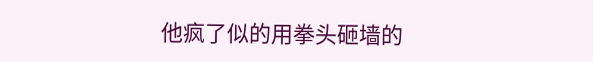他疯了似的用拳头砸墙的